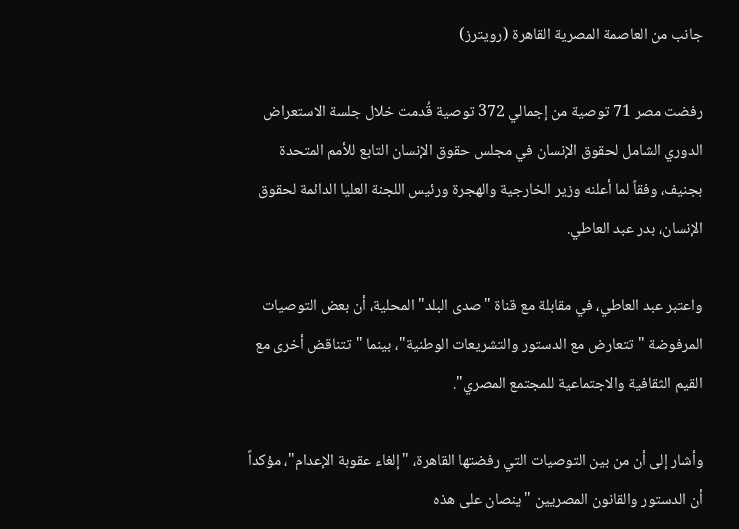جانب من العاصمة المصرية القاهرة (رويترز)

رفضت مصر 71 توصية من إجمالي 372 توصية قُدمت خلال جلسة الاستعراض الدوري الشامل لحقوق الإنسان في مجلس حقوق الإنسان التابع للأمم المتحدة بجنيف، وفقاً لما أعلنه وزير الخارجية والهجرة ورئيس اللجنة العليا الدائمة لحقوق الإنسان، بدر عبد العاطي.

واعتبر عبد العاطي، في مقابلة مع قناة "صدى البلد" المحلية، أن بعض التوصيات المرفوضة "تتعارض مع الدستور والتشريعات الوطنية"، بينما "تتناقض أخرى مع القيم الثقافية والاجتماعية للمجتمع المصري".

وأشار إلى أن من بين التوصيات التي رفضتها القاهرة، "إلغاء عقوبة الإعدام"، مؤكداً أن الدستور والقانون المصريين "ينصان على هذه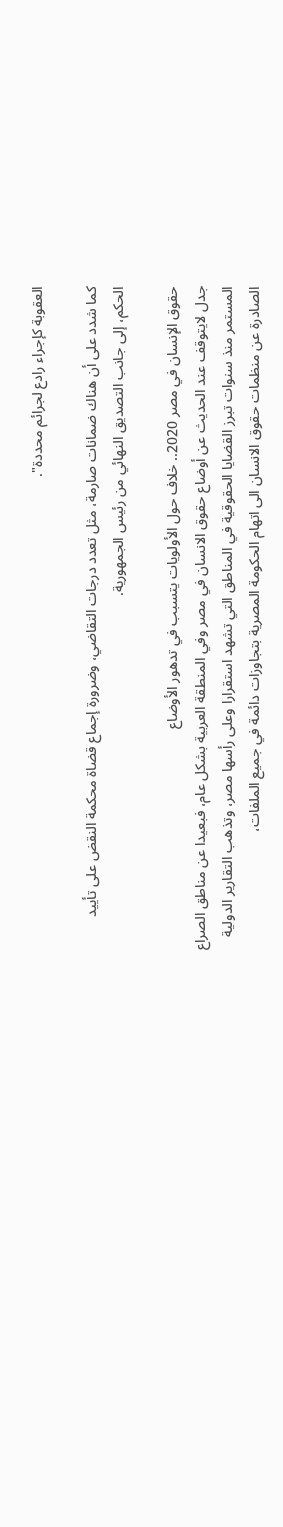العقوبة كإجراء رادع لجرائم محددة".

كما شدد على أن هناك ضمانات صارمة، مثل تعدد درجات التقاضي، وضرورة إجماع قضاة محكمة النقض على تأييد الحكم، إلى جانب التصديق النهائي من رئيس الجمهورية.

حقوق الإنسان في مصر 2020.. خلاف حول الأولويات يتسبب في تدهور الأوضاع
جدل لايتوقف عند الحديث عن أوضاع حقوق الانسان في مصر وفي المنطقة العربية بشكل عام، فبعيدا عن مناطق الصراع المستمر منذ سنوات تبرز القضايا الحقوقية في المناطق التي تشهد استقرارا وعلى رأسها مصر، وتذهب التقارير الدولية الصادرة عن منظمات حقوق الانسان الى اتهام الحكومة المصرية بتجاوزات دائمة في جميع الملفات،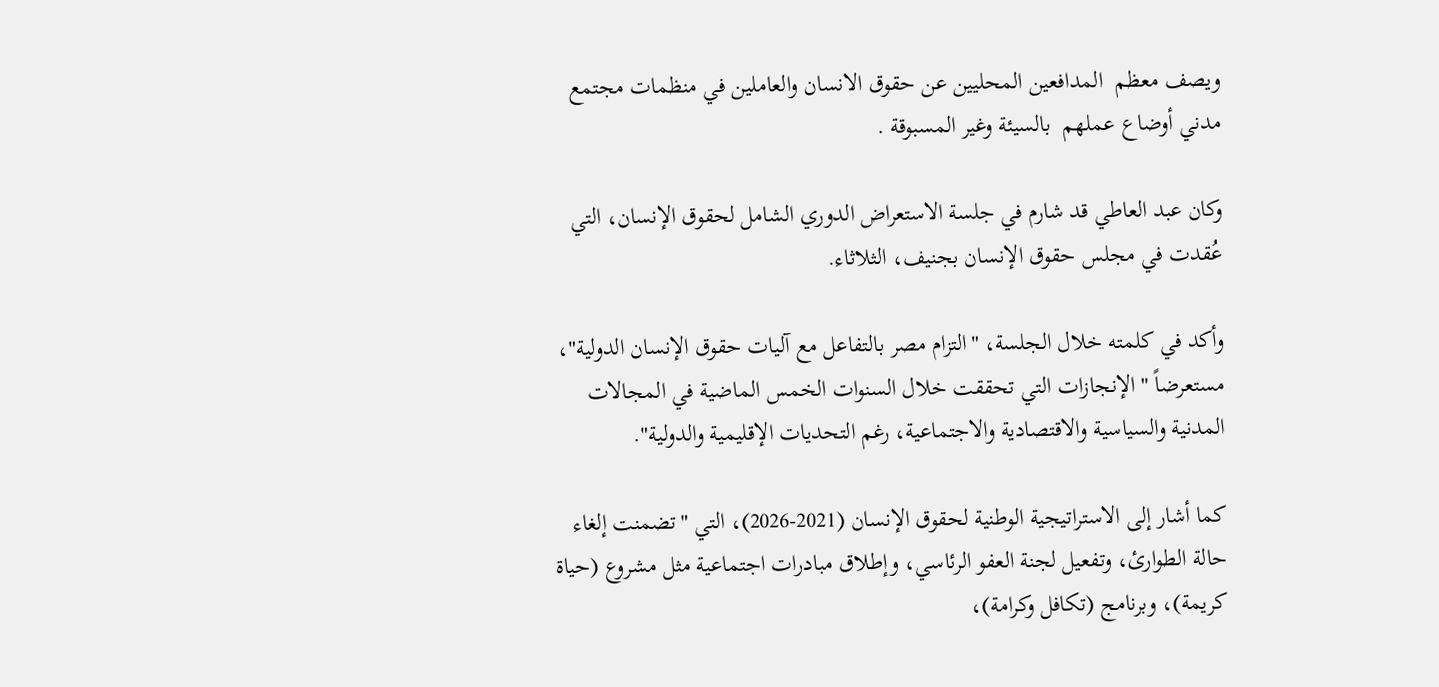ويصف معظم  المدافعين المحليين عن حقوق الانسان والعاملين في منظمات مجتمع مدني أوضاع عملهم  بالسيئة وغير المسبوقة .

وكان عبد العاطي قد شارم في جلسة الاستعراض الدوري الشامل لحقوق الإنسان، التي عُقدت في مجلس حقوق الإنسان بجنيف، الثلاثاء.

وأكد في كلمته خلال الجلسة، "التزام مصر بالتفاعل مع آليات حقوق الإنسان الدولية"، مستعرضاً "الإنجازات التي تحققت خلال السنوات الخمس الماضية في المجالات المدنية والسياسية والاقتصادية والاجتماعية، رغم التحديات الإقليمية والدولية".

كما أشار إلى الاستراتيجية الوطنية لحقوق الإنسان (2021-2026)، التي "تضمنت إلغاء حالة الطوارئ، وتفعيل لجنة العفو الرئاسي، وإطلاق مبادرات اجتماعية مثل مشروع (حياة كريمة)، وبرنامج (تكافل وكرامة)،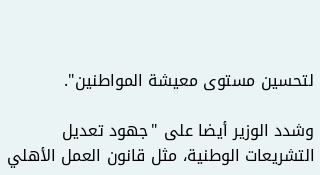لتحسين مستوى معيشة المواطنين".

وشدد الوزير أيضا على "جهود تعديل التشريعات الوطنية، مثل قانون العمل الأهلي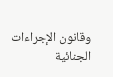وقانون الإجراءات الجنائية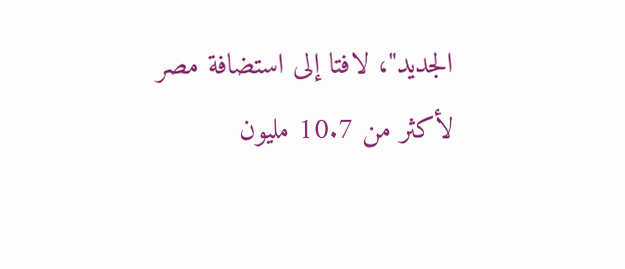الجديد"، لافتا إلى استضافة مصر لأكثر من 10.7 مليون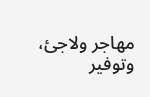مهاجر ولاجئ، وتوفير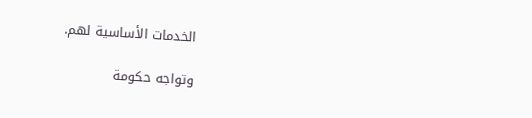الخدمات الأساسية لهم.

وتواجه حكومة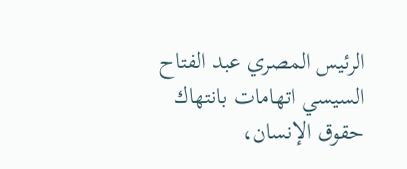الرئيس المصري عبد الفتاح السيسي اتهامات بانتهاك حقوق الإنسان،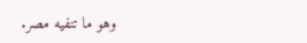وهو ما تنفيه مصر.